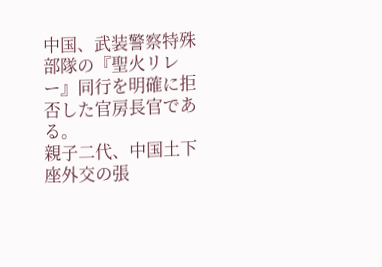中国、武装警察特殊部隊の『聖火リレー』同行を明確に拒否した官房長官である。
親子二代、中国土下座外交の張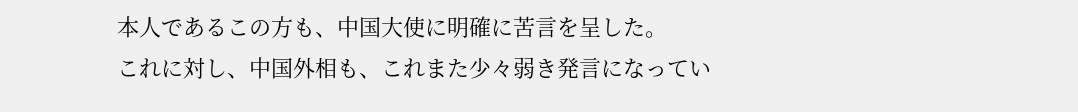本人であるこの方も、中国大使に明確に苦言を呈した。
これに対し、中国外相も、これまた少々弱き発言になってい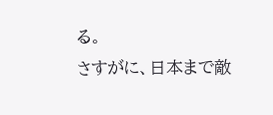る。
さすがに、日本まで敵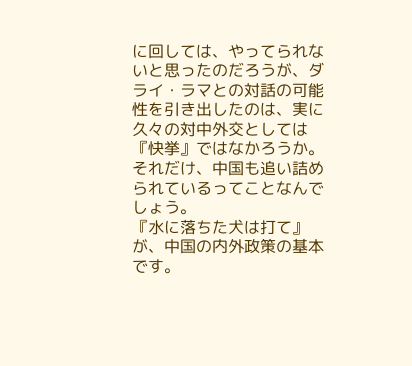に回しては、やってられないと思ったのだろうが、ダライ・ラマとの対話の可能性を引き出したのは、実に久々の対中外交としては『快挙』ではなかろうか。
それだけ、中国も追い詰められているってことなんでしょう。
『水に落ちた犬は打て』が、中国の内外政策の基本です。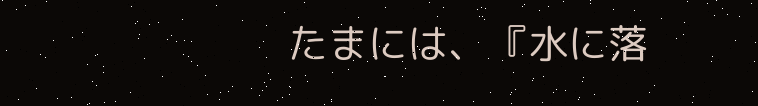たまには、『水に落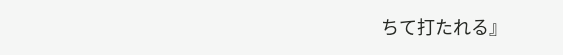ちて打たれる』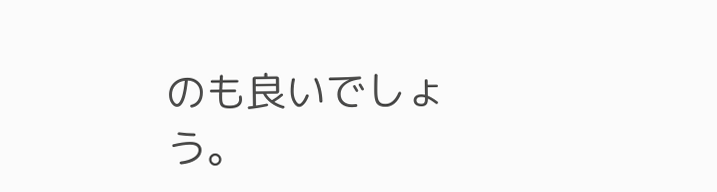のも良いでしょう。